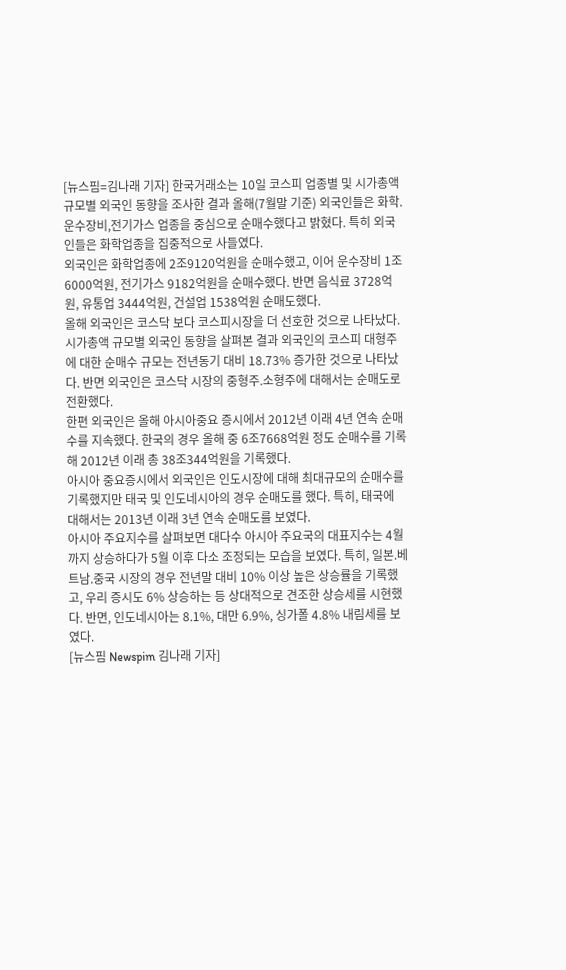[뉴스핌=김나래 기자] 한국거래소는 10일 코스피 업종별 및 시가총액 규모별 외국인 동향을 조사한 결과 올해(7월말 기준) 외국인들은 화학.운수장비,전기가스 업종을 중심으로 순매수했다고 밝혔다. 특히 외국인들은 화학업종을 집중적으로 사들였다.
외국인은 화학업종에 2조9120억원을 순매수했고, 이어 운수장비 1조6000억원, 전기가스 9182억원을 순매수했다. 반면 음식료 3728억원, 유통업 3444억원, 건설업 1538억원 순매도했다.
올해 외국인은 코스닥 보다 코스피시장을 더 선호한 것으로 나타났다. 시가총액 규모별 외국인 동향을 살펴본 결과 외국인의 코스피 대형주에 대한 순매수 규모는 전년동기 대비 18.73% 증가한 것으로 나타났다. 반면 외국인은 코스닥 시장의 중형주.소형주에 대해서는 순매도로 전환했다.
한편 외국인은 올해 아시아중요 증시에서 2012년 이래 4년 연속 순매수를 지속했다. 한국의 경우 올해 중 6조7668억원 정도 순매수를 기록해 2012년 이래 총 38조344억원을 기록했다.
아시아 중요증시에서 외국인은 인도시장에 대해 최대규모의 순매수를 기록했지만 태국 및 인도네시아의 경우 순매도를 했다. 특히, 태국에 대해서는 2013년 이래 3년 연속 순매도를 보였다.
아시아 주요지수를 살펴보면 대다수 아시아 주요국의 대표지수는 4월까지 상승하다가 5월 이후 다소 조정되는 모습을 보였다. 특히, 일본.베트남.중국 시장의 경우 전년말 대비 10% 이상 높은 상승률을 기록했고, 우리 증시도 6% 상승하는 등 상대적으로 견조한 상승세를 시현했다. 반면, 인도네시아는 8.1%, 대만 6.9%, 싱가폴 4.8% 내림세를 보였다.
[뉴스핌 Newspim 김나래 기자]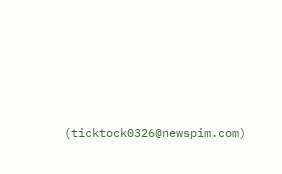(ticktock0326@newspim.com)